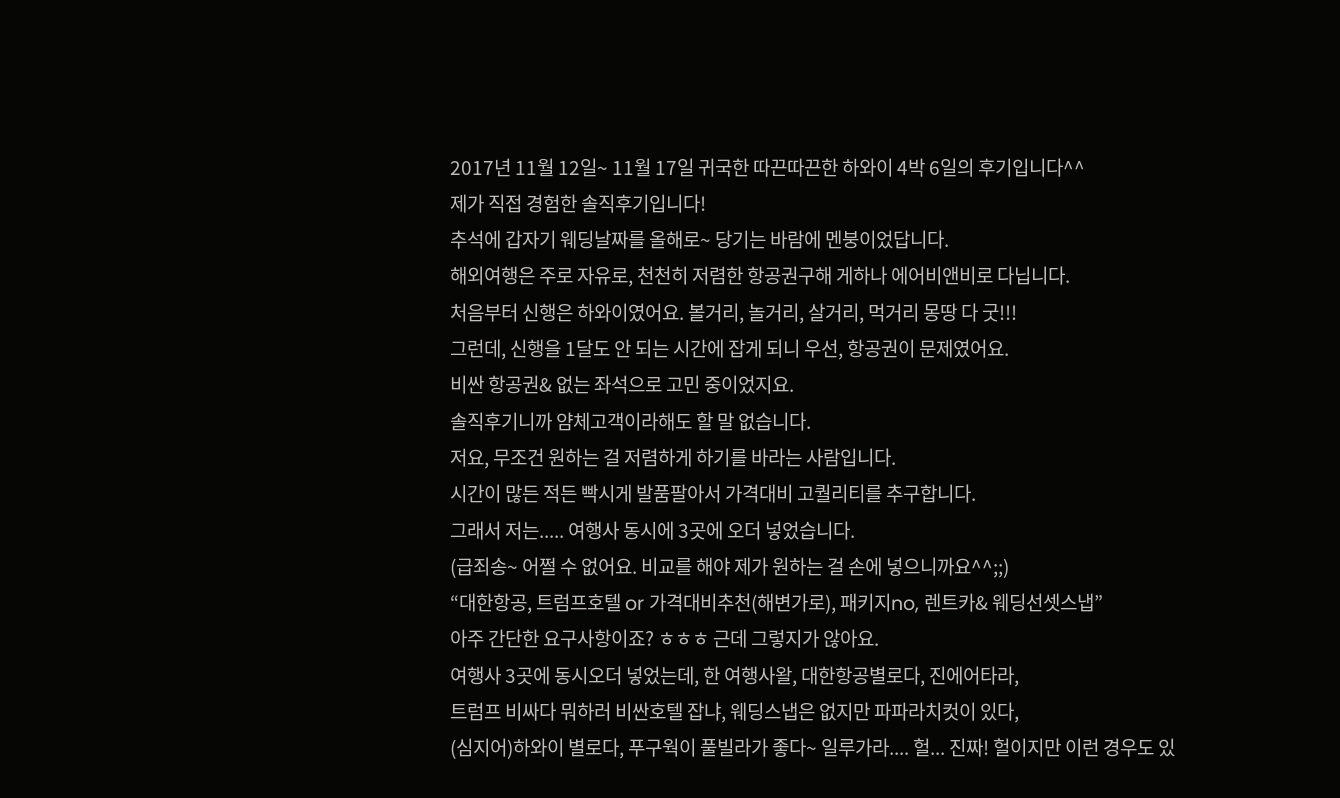2017년 11월 12일~ 11월 17일 귀국한 따끈따끈한 하와이 4박 6일의 후기입니다^^
제가 직접 경험한 솔직후기입니다!
추석에 갑자기 웨딩날짜를 올해로~ 당기는 바람에 멘붕이었답니다.
해외여행은 주로 자유로, 천천히 저렴한 항공권구해 게하나 에어비앤비로 다닙니다.
처음부터 신행은 하와이였어요. 볼거리, 놀거리, 살거리, 먹거리 몽땅 다 굿!!!
그런데, 신행을 1달도 안 되는 시간에 잡게 되니 우선, 항공권이 문제였어요.
비싼 항공권& 없는 좌석으로 고민 중이었지요.
솔직후기니까 얌체고객이라해도 할 말 없습니다.
저요, 무조건 원하는 걸 저렴하게 하기를 바라는 사람입니다.
시간이 많든 적든 빡시게 발품팔아서 가격대비 고퀄리티를 추구합니다.
그래서 저는..... 여행사 동시에 3곳에 오더 넣었습니다.
(급죄송~ 어쩔 수 없어요. 비교를 해야 제가 원하는 걸 손에 넣으니까요^^;;)
“대한항공, 트럼프호텔 or 가격대비추천(해변가로), 패키지no, 렌트카& 웨딩선셋스냅”
아주 간단한 요구사항이죠? ㅎㅎㅎ 근데 그렇지가 않아요.
여행사 3곳에 동시오더 넣었는데, 한 여행사왈, 대한항공별로다, 진에어타라,
트럼프 비싸다 뭐하러 비싼호텔 잡냐, 웨딩스냅은 없지만 파파라치컷이 있다,
(심지어)하와이 별로다, 푸구웍이 풀빌라가 좋다~ 일루가라.... 헐... 진짜! 헐이지만 이런 경우도 있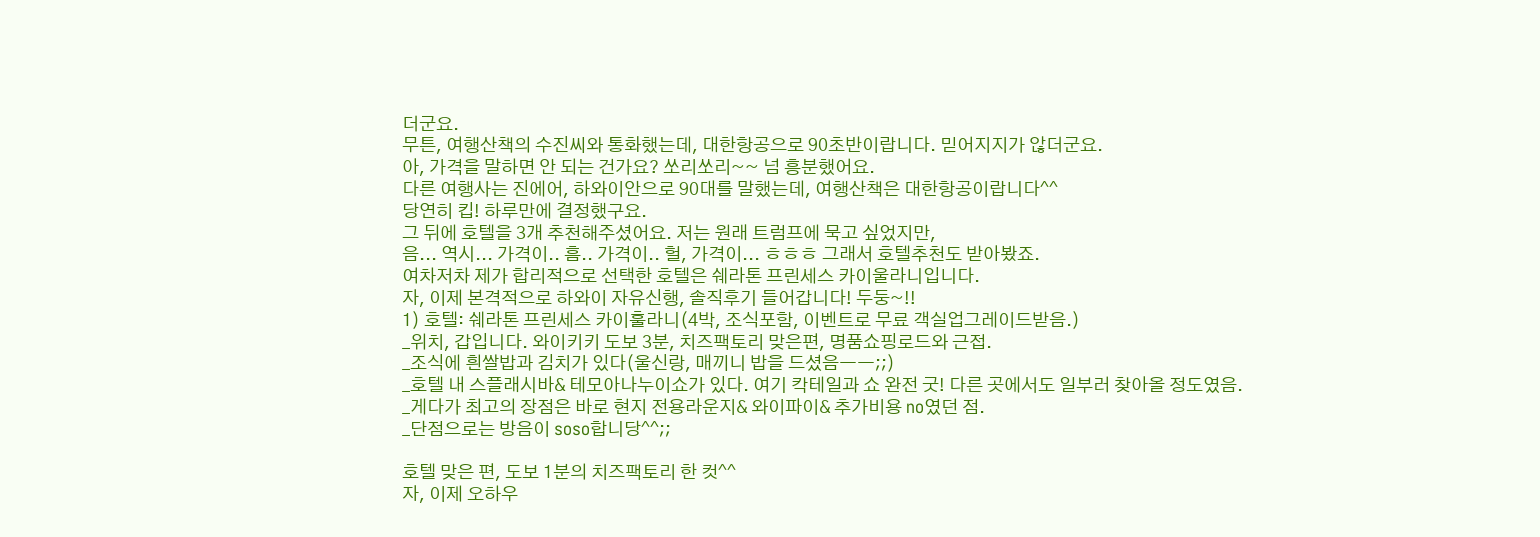더군요.
무튼, 여행산책의 수진씨와 통화했는데, 대한항공으로 90초반이랍니다. 믿어지지가 않더군요.
아, 가격을 말하면 안 되는 건가요? 쏘리쏘리~~ 넘 흥분했어요.
다른 여행사는 진에어, 하와이안으로 90대를 말했는데, 여행산책은 대한항공이랍니다^^
당연히 킵! 하루만에 결정했구요.
그 뒤에 호텔을 3개 추천해주셨어요. 저는 원래 트럼프에 묵고 싶었지만,
음... 역시... 가격이.. 흠.. 가격이.. 헐, 가격이... ㅎㅎㅎ 그래서 호텔추천도 받아봤죠.
여차저차 제가 합리적으로 선택한 호텔은 쉐라톤 프린세스 카이울라니입니다.
자, 이제 본격적으로 하와이 자유신행, 솔직후기 들어갑니다! 두둥~!!
1) 호텔: 쉐라톤 프린세스 카이훌라니(4박, 조식포함, 이벤트로 무료 객실업그레이드받음.)
_위치, 갑입니다. 와이키키 도보 3분, 치즈팩토리 맞은편, 명품쇼핑로드와 근접.
_조식에 흰쌀밥과 김치가 있다(울신랑, 매끼니 밥을 드셨음ㅡㅡ;;)
_호텔 내 스플래시바& 테모아나누이쇼가 있다. 여기 칵테일과 쇼 완전 굿! 다른 곳에서도 일부러 찾아올 정도였음.
_게다가 최고의 장점은 바로 현지 전용라운지& 와이파이& 추가비용 no였던 점.
_단점으로는 방음이 soso합니당^^;;

호텔 맞은 편, 도보 1분의 치즈팩토리 한 컷^^
자, 이제 오하우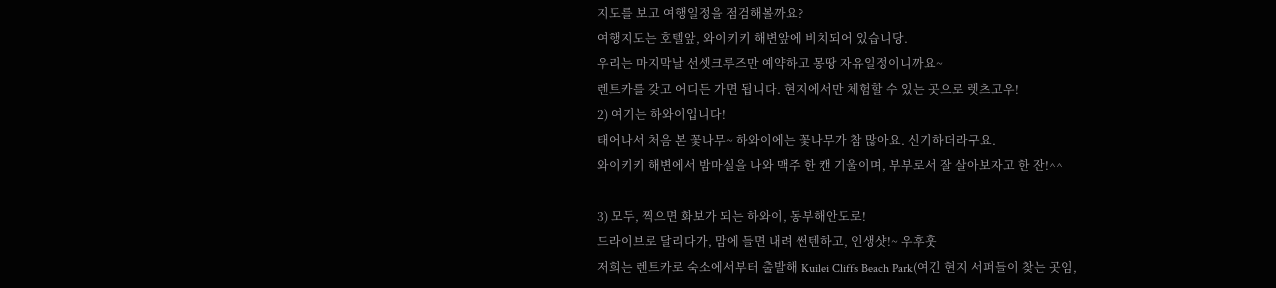지도를 보고 여행일정을 점검해볼까요?
여행지도는 호텔앞, 와이키키 해변앞에 비치되어 있습니당.
우리는 마지막날 선셋크루즈만 예약하고 몽땅 자유일정이니까요~
렌트카를 갖고 어디든 가면 됩니다. 현지에서만 체험할 수 있는 곳으로 렛츠고우!
2) 여기는 하와이입니다!
태어나서 처음 본 꽃나무~ 하와이에는 꽃나무가 참 많아요. 신기하더라구요.
와이키키 해변에서 밤마실을 나와 맥주 한 캔 기울이며, 부부로서 잘 살아보자고 한 잔!^^

3) 모두, 찍으면 화보가 되는 하와이, 동부해안도로!
드라이브로 달리다가, 맘에 들면 내려 썬텐하고, 인생샷!~ 우후훗
저희는 렌트카로 숙소에서부터 출발해 Kuilei Cliffs Beach Park(여긴 현지 서퍼들이 찾는 곳임,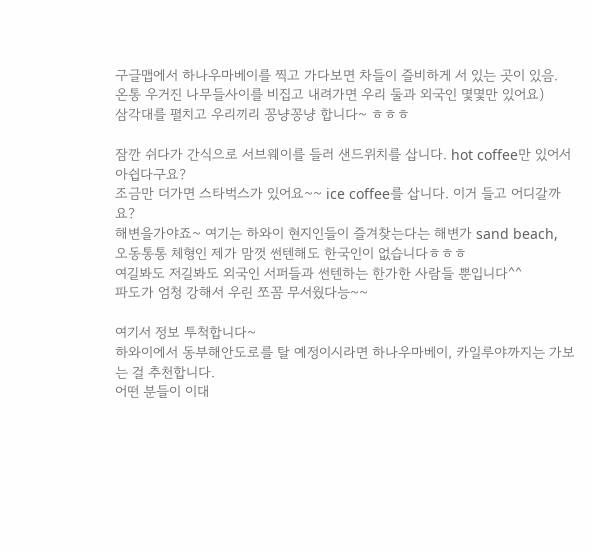구글맵에서 하나우마베이를 찍고 가다보면 차들이 즐비하게 서 있는 곳이 있음.
온통 우거진 나무들사이를 비집고 내려가면 우리 둘과 외국인 몇몇만 있어요)
삼각대를 펼치고 우리끼리 꽁냥꽁냥 합니다~ ㅎㅎㅎ

잠깐 쉬다가 간식으로 서브웨이를 들러 샌드위치를 삽니다. hot coffee만 있어서 아쉽다구요?
조금만 더가면 스타벅스가 있어요~~ ice coffee를 삽니다. 이거 들고 어디갈까요?
해변을가야죠~ 여기는 하와이 현지인들이 즐겨찾는다는 해변가 sand beach,
오동통통 체형인 제가 맘껏 썬텐해도 한국인이 없습니다ㅎㅎㅎ
여길봐도 저길봐도 외국인 서퍼들과 썬텐하는 한가한 사람들 뿐입니다^^
파도가 엄청 강해서 우린 쪼꼼 무서웠다능~~

여기서 정보 투척합니다~
하와이에서 동부해안도로를 탈 예정이시라면 하나우마베이, 카일루야까지는 가보는 걸 추천합니다.
어떤 분들이 이대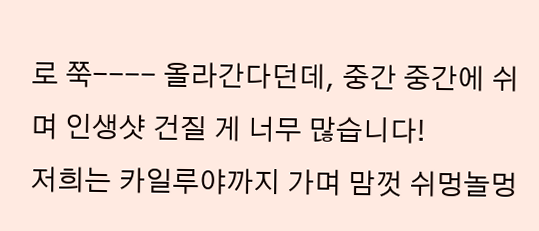로 쭉---- 올라간다던데, 중간 중간에 쉬며 인생샷 건질 게 너무 많습니다!
저희는 카일루야까지 가며 맘껏 쉬멍놀멍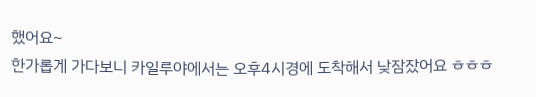했어요~
한가롭게 가다보니 카일루야에서는 오후4시경에 도착해서 낮잠잤어요 ㅎㅎㅎ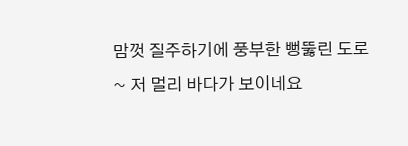맘껏 질주하기에 풍부한 뻥뚫린 도로~ 저 멀리 바다가 보이네요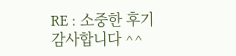RE : 소중한 후기 감사합니다 ^^